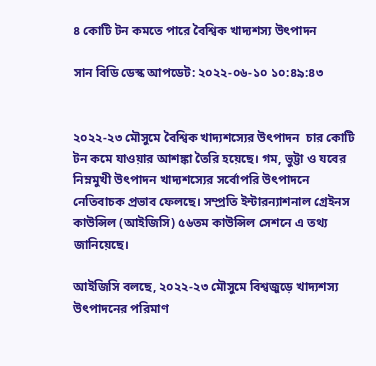৪ কোটি টন কমতে পারে বৈশ্বিক খাদ্যশস্য উৎপাদন

সান বিডি ডেস্ক আপডেট: ২০২২-০৬-১০ ১০:৪৯:৪৩


২০২২-২৩ মৌসুমে বৈশ্বিক খাদ্যশস্যের উৎপাদন  চার কোটি টন কমে যাওয়ার আশঙ্কা তৈরি হয়েছে। গম, ভুট্টা ও যবের নিম্নমুখী উৎপাদন খাদ্যশস্যের সর্বোপরি উৎপাদনে নেতিবাচক প্রভাব ফেলছে। সম্প্রতি ইন্টারন্যাশনাল গ্রেইনস কাউন্সিল (আইজিসি) ৫৬তম কাউন্সিল সেশনে এ তথ্য জানিয়েছে।

আইজিসি বলছে, ২০২২-২৩ মৌসুমে বিশ্বজুড়ে খাদ্যশস্য উৎপাদনের পরিমাণ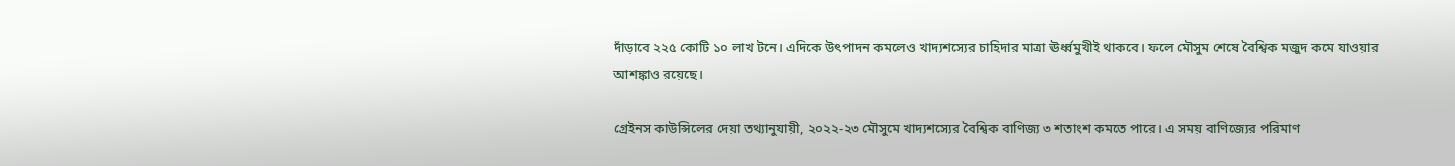দাঁড়াবে ২২৫ কোটি ১০ লাখ টনে। এদিকে উৎপাদন কমলেও খাদ্যশস্যের চাহিদার মাত্রা ঊর্ধ্বমুখীই থাকবে। ফলে মৌসুম শেষে বৈশ্বিক মজুদ কমে যাওয়ার আশঙ্কাও রয়েছে।

গ্রেইনস কাউন্সিলের দেয়া তথ্যানুযায়ী, ২০২২-২৩ মৌসুমে খাদ্যশস্যের বৈশ্বিক বাণিজ্য ৩ শতাংশ কমতে পারে। এ সময় বাণিজ্যের পরিমাণ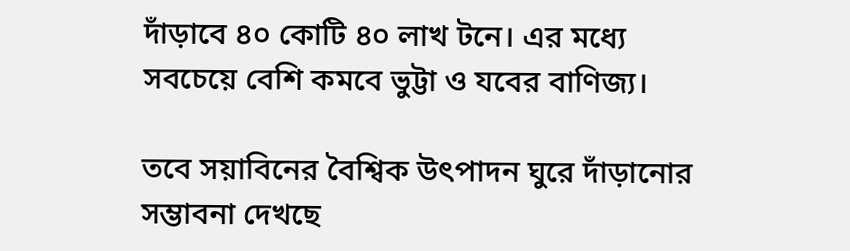দাঁড়াবে ৪০ কোটি ৪০ লাখ টনে। এর মধ্যে সবচেয়ে বেশি কমবে ভুট্টা ও যবের বাণিজ্য।

তবে সয়াবিনের বৈশ্বিক উৎপাদন ঘুরে দাঁড়ানোর সম্ভাবনা দেখছে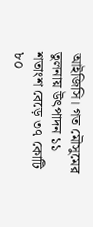আইজিসি। গত মৌসুমের তুলনায় উৎপাদন ১১ শতাংশ বেড়ে ৩৭ কোটি ৮০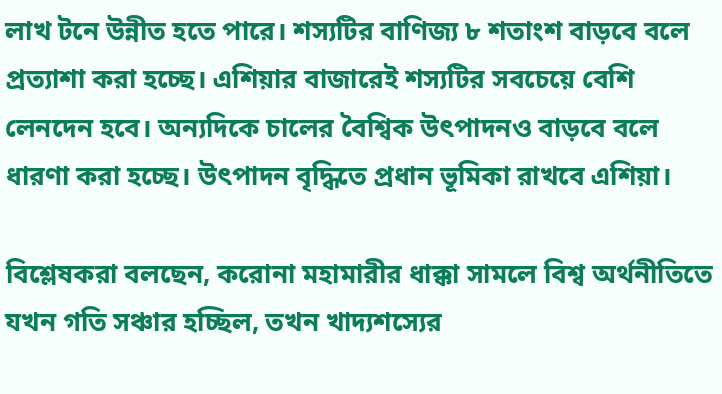লাখ টনে উন্নীত হতে পারে। শস্যটির বাণিজ্য ৮ শতাংশ বাড়বে বলে প্রত্যাশা করা হচ্ছে। এশিয়ার বাজারেই শস্যটির সবচেয়ে বেশি লেনদেন হবে। অন্যদিকে চালের বৈশ্বিক উৎপাদনও বাড়বে বলে ধারণা করা হচ্ছে। উৎপাদন বৃদ্ধিতে প্রধান ভূমিকা রাখবে এশিয়া।

বিশ্লেষকরা বলছেন, করোনা মহামারীর ধাক্কা সামলে বিশ্ব অর্থনীতিতে যখন গতি সঞ্চার হচ্ছিল, তখন খাদ্যশস্যের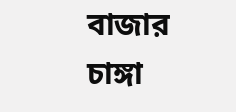বাজার চাঙ্গা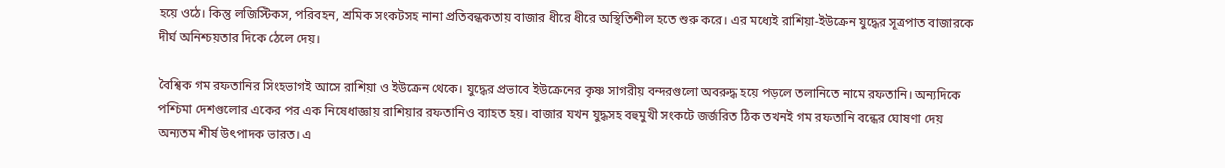হয়ে ওঠে। কিন্তু লজিস্টিকস, পরিবহন, শ্রমিক সংকটসহ নানা প্রতিবন্ধকতায় বাজার ধীরে ধীরে অস্থিতিশীল হতে শুরু করে। এর মধ্যেই রাশিয়া-ইউক্রেন যুদ্ধের সূত্রপাত বাজারকে দীর্ঘ অনিশ্চয়তার দিকে ঠেলে দেয়।

বৈশ্বিক গম রফতানির সিংহভাগই আসে রাশিয়া ও ইউক্রেন থেকে। যুদ্ধের প্রভাবে ইউক্রেনের কৃষ্ণ সাগরীয় বন্দরগুলো অবরুদ্ধ হয়ে পড়লে তলানিতে নামে রফতানি। অন্যদিকে পশ্চিমা দেশগুলোর একের পর এক নিষেধাজ্ঞায় রাশিয়ার রফতানিও ব্যাহত হয়। বাজার যখন যুদ্ধসহ বহুমুখী সংকটে জর্জরিত ঠিক তখনই গম রফতানি বন্ধের ঘোষণা দেয় অন্যতম শীর্ষ উৎপাদক ভারত। এ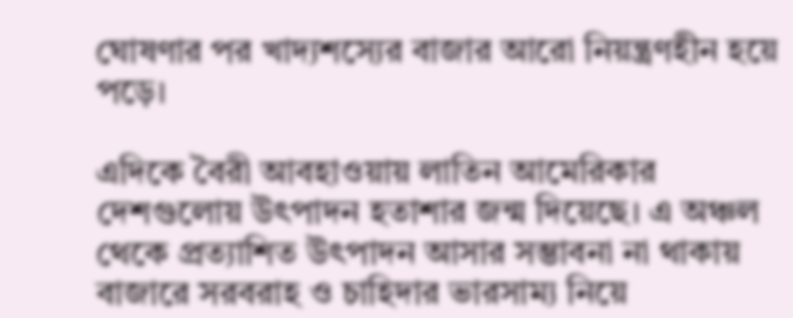ঘোষণার পর খাদ্যশস্যের বাজার আরো নিয়ন্ত্রণহীন হয়ে পড়ে।

এদিকে বৈরী আবহাওয়ায় লাতিন আমেরিকার দেশগুলোয় উৎপাদন হতাশার জন্ম দিয়েছে। এ অঞ্চল থেকে প্রত্যাশিত উৎপাদন আসার সম্ভাবনা না থাকায় বাজারে সরবরাহ ও চাহিদার ভারসাম্য নিয়ে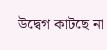উদ্বেগ কাটছে না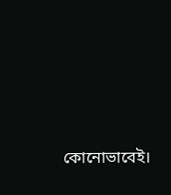কোনোভাবেই।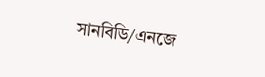সানবিডি/এনজে